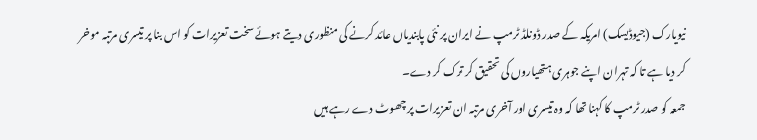نیویارک (جیوڈیسک) امریکہ کے صدر ڈونلڈ ٹرمپ نے ایران پر نئی پابندیاں عائد کرنے کی منظوری دیتے ہوئے سخت تعزیرات کو اس بنا پر تیسری مرتبہ موخر کر دیا ہے تا کہ تہران اپنے جوہری ہتھیاروں کی تحقیق کر ترک کر دے۔
جمعہ کو صدر ٹرمپ کا کہنا تھا کہ وہ تیسری اور آخری مرتبہ ان تعزیرات پر چھوٹ دے رہے ہیں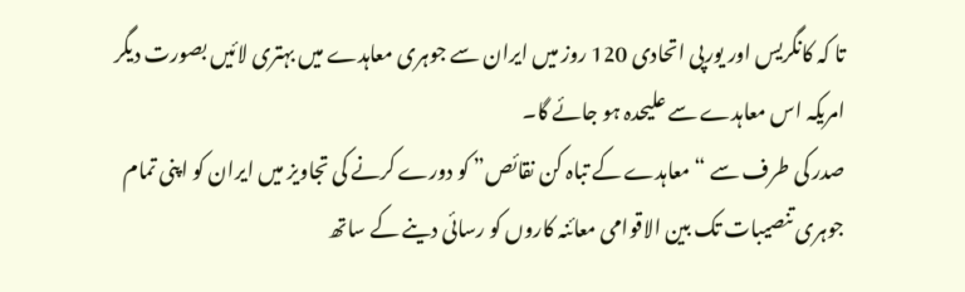تا کہ کانگریس اور یورپی اتحادی 120 روز میں ایران سے جوہری معاہدے میں بہتری لائیں بصورت دیگر امریکہ اس معاہدے سے علیحدہ ہو جائے گا۔
صدر کی طرف سے “معاہدے کے تباہ کن نقائص” کو دورے کرنے کی تجاویز میں ایران کو اپنی تمام جوہری تنصیبات تک بین الاقوامی معائنہ کاروں کو رسائی دینے کے ساتھ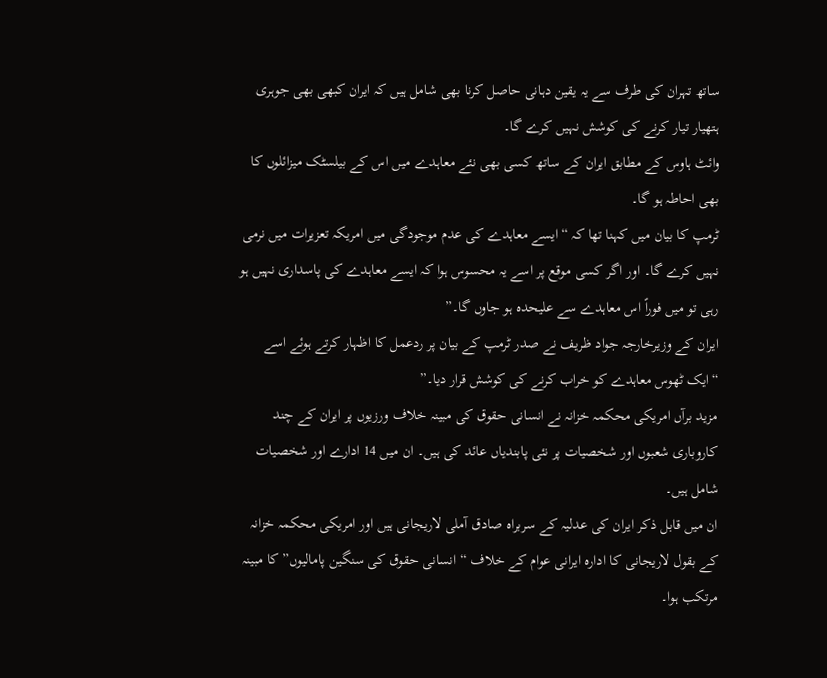ساتھ تہران کی طرف سے یہ یقین دہانی حاصل کرنا بھی شامل ہیں کہ ایران کبھی بھی جوہری ہتھیار تیار کرنے کی کوشش نہیں کرے گا۔
وائٹ ہاوس کے مطابق ایران کے ساتھ کسی بھی نئے معاہدے میں اس کے بیلسٹک میزائلوں کا بھی احاطہ ہو گا۔
ٹرمپ کا بیان میں کہنا تھا کہ “ایسے معاہدے کی عدم موجودگی میں امریکہ تعزیرات میں نرمی نہیں کرے گا۔ اور اگر کسی موقع پر اسے یہ محسوس ہوا کہ ایسے معاہدے کی پاسداری نہیں ہو رہی تو میں فوراً اس معاہدے سے علیحدہ ہو جاوں گا۔”
ایران کے وزیرخارجہ جواد ظریف نے صدر ٹرمپ کے بیان پر ردعمل کا اظہار کرتے ہوئے اسے “ایک ٹھوس معاہدے کو خراب کرنے کی کوشش قرار دیا۔”
مزید برآں امریکی محکمہ خزانہ نے انسانی حقوق کی مبینہ خلاف ورزیوں پر ایران کے چند کاروباری شعبوں اور شخصیات پر نئی پابندیاں عائد کی ہیں۔ ان میں 14 ادارے اور شخصیات شامل ہیں۔
ان میں قابل ذکر ایران کی عدلیہ کے سربراہ صادق آملی لاریجانی ہیں اور امریکی محکمہ خزانہ کے بقول لاریجانی کا ادارہ ایرانی عوام کے خلاف “انسانی حقوق کی سنگین پامالیوں” کا مبینہ مرتکب ہوا۔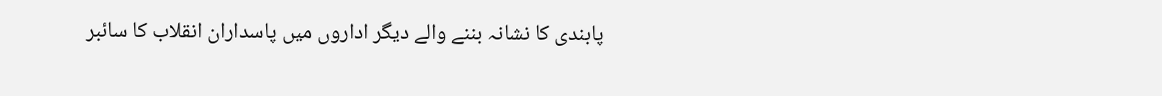پابندی کا نشانہ بننے والے دیگر اداروں میں پاسداران انقلاب کا سائبر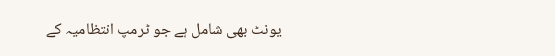یونٹ بھی شامل ہے جو ٹرمپ انتظامیہ کے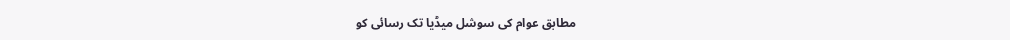مطابق عوام کی سوشل میڈیا تک رسائی کو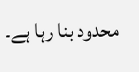محدود بنا رہا ہے۔